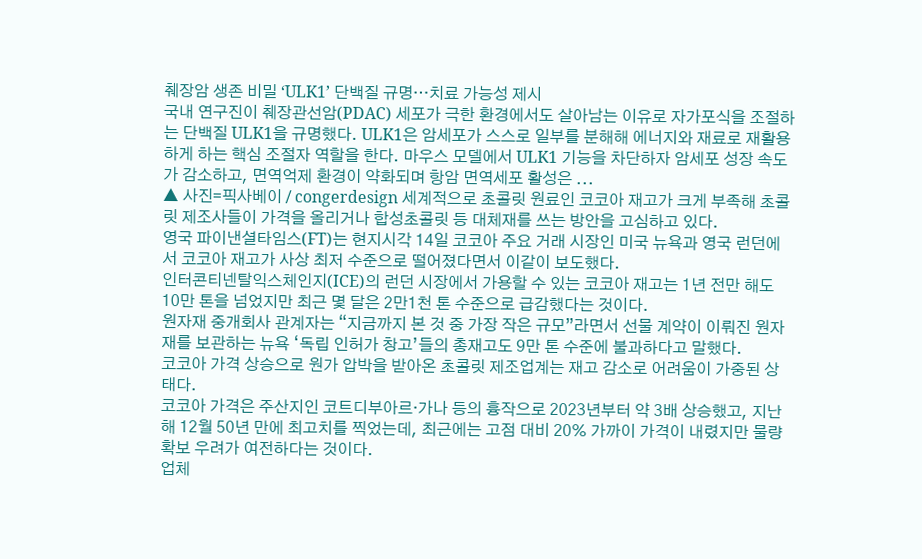췌장암 생존 비밀 ‘ULK1’ 단백질 규명…치료 가능성 제시
국내 연구진이 췌장관선암(PDAC) 세포가 극한 환경에서도 살아남는 이유로 자가포식을 조절하는 단백질 ULK1을 규명했다. ULK1은 암세포가 스스로 일부를 분해해 에너지와 재료로 재활용하게 하는 핵심 조절자 역할을 한다. 마우스 모델에서 ULK1 기능을 차단하자 암세포 성장 속도가 감소하고, 면역억제 환경이 약화되며 항암 면역세포 활성은 ...
▲ 사진=픽사베이 / congerdesign 세계적으로 초콜릿 원료인 코코아 재고가 크게 부족해 초콜릿 제조사들이 가격을 올리거나 합성초콜릿 등 대체재를 쓰는 방안을 고심하고 있다.
영국 파이낸셜타임스(FT)는 현지시각 14일 코코아 주요 거래 시장인 미국 뉴욕과 영국 런던에서 코코아 재고가 사상 최저 수준으로 떨어졌다면서 이같이 보도했다.
인터콘티넨탈익스체인지(ICE)의 런던 시장에서 가용할 수 있는 코코아 재고는 1년 전만 해도 10만 톤을 넘었지만 최근 몇 달은 2만1천 톤 수준으로 급감했다는 것이다.
원자재 중개회사 관계자는 “지금까지 본 것 중 가장 작은 규모”라면서 선물 계약이 이뤄진 원자재를 보관하는 뉴욕 ‘독립 인허가 창고’들의 총재고도 9만 톤 수준에 불과하다고 말했다.
코코아 가격 상승으로 원가 압박을 받아온 초콜릿 제조업계는 재고 감소로 어려움이 가중된 상태다.
코코아 가격은 주산지인 코트디부아르·가나 등의 흉작으로 2023년부터 약 3배 상승했고, 지난해 12월 50년 만에 최고치를 찍었는데, 최근에는 고점 대비 20% 가까이 가격이 내렸지만 물량 확보 우려가 여전하다는 것이다.
업체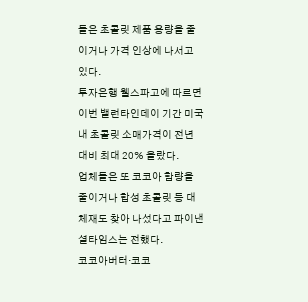들은 초콜릿 제품 용량을 줄이거나 가격 인상에 나서고 있다.
투자은행 웰스파고에 따르면 이번 밸런타인데이 기간 미국 내 초콜릿 소매가격이 전년 대비 최대 20% 올랐다.
업체들은 또 코코아 함량을 줄이거나 합성 초콜릿 등 대체재도 찾아 나섰다고 파이낸셜타임스는 전했다.
코코아버터·코코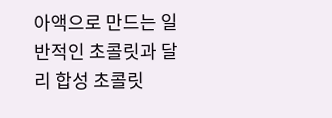아액으로 만드는 일반적인 초콜릿과 달리 합성 초콜릿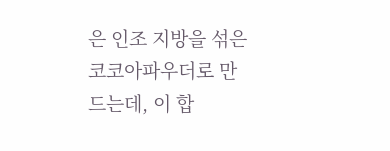은 인조 지방을 섞은 코코아파우더로 만드는데, 이 합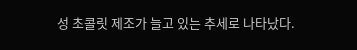성 초콜릿 제조가 늘고 있는 추세로 나타났다.